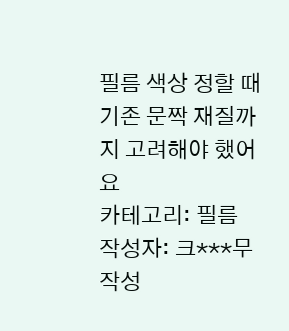필름 색상 정할 때 기존 문짝 재질까지 고려해야 했어요
카테고리: 필름
작성자: 크***무
작성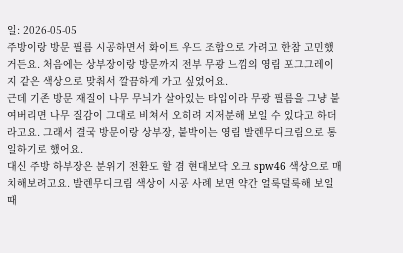일: 2026-05-05
주방이랑 방문 필름 시공하면서 화이트 우드 조합으로 가려고 한참 고민했거든요. 처음에는 상부장이랑 방문까지 전부 무광 느낌의 영림 포그그레이지 같은 색상으로 맞춰서 깔끔하게 가고 싶었어요.
근데 기존 방문 재질이 나무 무늬가 살아있는 타입이라 무광 필름을 그냥 붙여버리면 나무 질감이 그대로 비쳐서 오히려 지저분해 보일 수 있다고 하더라고요. 그래서 결국 방문이랑 상부장, 붙박이는 영림 발렌무디크림으로 통일하기로 했어요.
대신 주방 하부장은 분위기 전환도 할 겸 현대보닥 오크 spw46 색상으로 매치해보려고요. 발렌무디크림 색상이 시공 사례 보면 약간 얼룩덜룩해 보일 때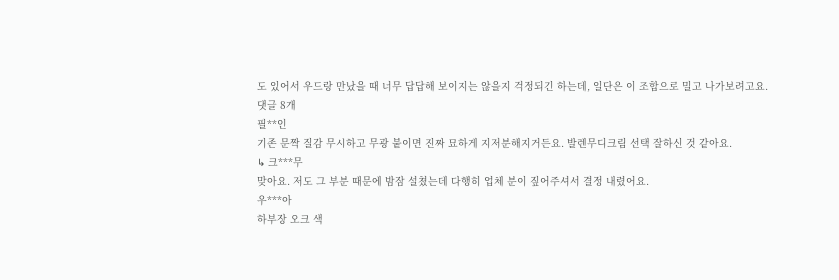도 있어서 우드랑 만났을 때 너무 답답해 보이지는 않을지 걱정되긴 하는데, 일단은 이 조합으로 밀고 나가보려고요.
댓글 8개
필**인
기존 문짝 질감 무시하고 무광 붙이면 진짜 묘하게 지저분해지거든요. 발렌무디크림 선택 잘하신 것 같아요.
↳ 크***무
맞아요. 저도 그 부분 때문에 밤잠 설쳤는데 다행히 업체 분이 짚어주셔서 결정 내렸어요.
우***아
하부장 오크 색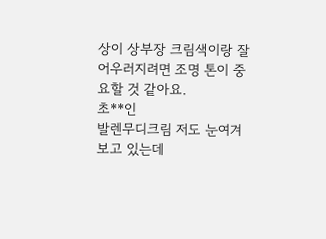상이 상부장 크림색이랑 잘 어우러지려면 조명 톤이 중요할 것 같아요.
초**인
발렌무디크림 저도 눈여겨보고 있는데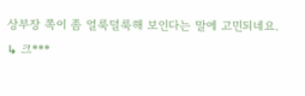상부장 쪽이 좀 얼룩덜룩해 보인다는 말에 고민되네요.
↳ 크***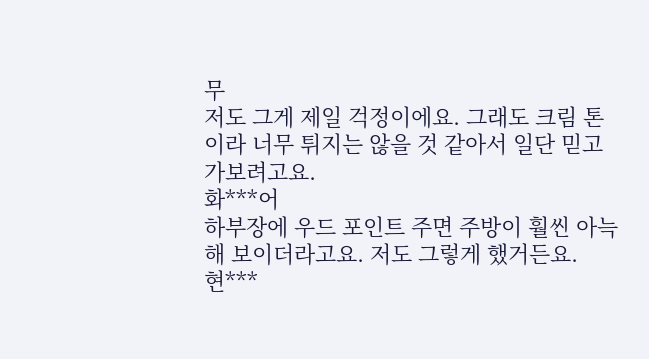무
저도 그게 제일 걱정이에요. 그래도 크림 톤이라 너무 튀지는 않을 것 같아서 일단 믿고 가보려고요.
화***어
하부장에 우드 포인트 주면 주방이 훨씬 아늑해 보이더라고요. 저도 그렇게 했거든요.
현***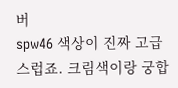버
spw46 색상이 진짜 고급스럽죠. 크림색이랑 궁합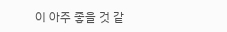이 아주 좋을 것 같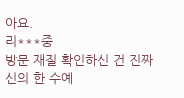아요.
리***중
방문 재질 확인하신 건 진짜 신의 한 수예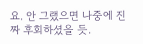요. 안 그랬으면 나중에 진짜 후회하셨을 듯.